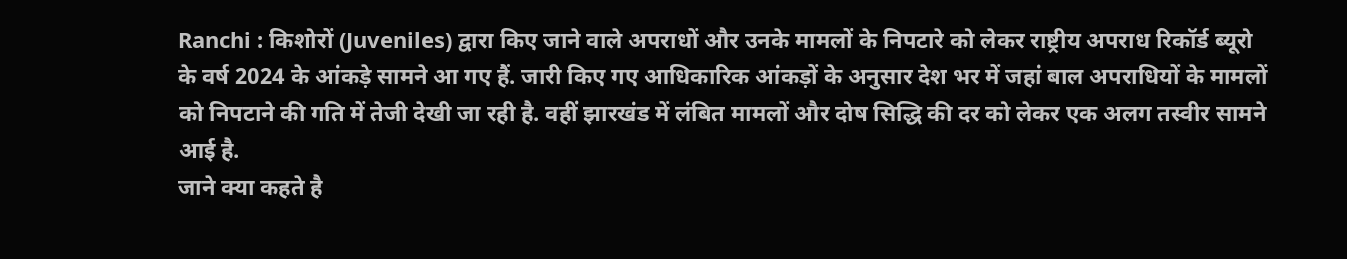Ranchi : किशोरों (Juveniles) द्वारा किए जाने वाले अपराधों और उनके मामलों के निपटारे को लेकर राष्ट्रीय अपराध रिकॉर्ड ब्यूरो के वर्ष 2024 के आंकड़े सामने आ गए हैं. जारी किए गए आधिकारिक आंकड़ों के अनुसार देश भर में जहां बाल अपराधियों के मामलों को निपटाने की गति में तेजी देखी जा रही है. वहीं झारखंड में लंबित मामलों और दोष सिद्धि की दर को लेकर एक अलग तस्वीर सामने आई है.
जाने क्या कहते है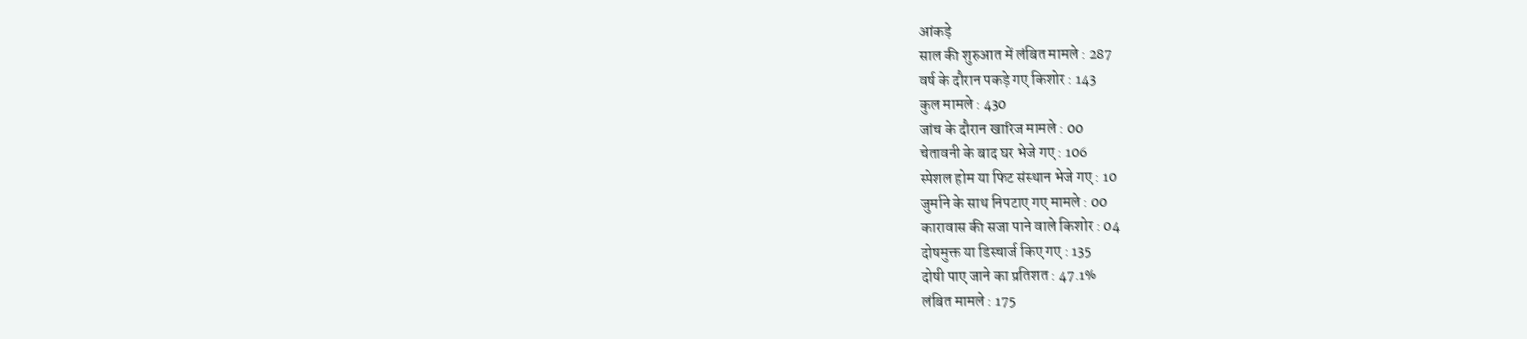आंकड़े
साल की शुरुआत में लंबित मामले : 287
वर्ष के दौरान पकड़े गए किशोर : 143
कुल मामले : 430
जांच के दौरान खारिज मामले : 00
चेतावनी के बाद घर भेजे गए : 106
स्पेशल होम या फिट संस्थान भेजे गए : 10
जुर्माने के साथ निपटाए गए मामले : 00
कारावास की सजा पाने वाले किशोर : 04
दोषमुक्त या डिस्चार्ज किए गए : 135
दोषी पाए जाने का प्रतिशत : 47.1%
लंबित मामले : 175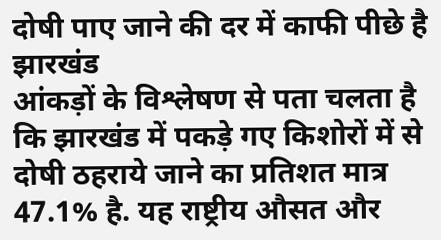दोषी पाए जाने की दर में काफी पीछे है झारखंड
आंकड़ों के विश्लेषण से पता चलता है कि झारखंड में पकड़े गए किशोरों में से दोषी ठहराये जाने का प्रतिशत मात्र 47.1% है. यह राष्ट्रीय औसत और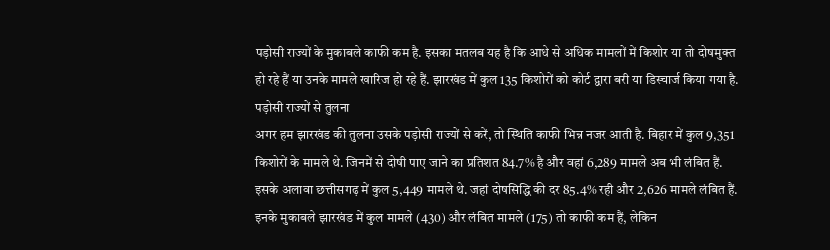पड़ोसी राज्यों के मुकाबले काफी कम है. इसका मतलब यह है कि आधे से अधिक मामलों में किशोर या तो दोषमुक्त हो रहे हैं या उनके मामले खारिज हो रहे हैं. झारखंड में कुल 135 किशोरों को कोर्ट द्वारा बरी या डिस्चार्ज किया गया है.
पड़ोसी राज्यों से तुलना
अगर हम झारखंड की तुलना उसके पड़ोसी राज्यों से करें, तो स्थिति काफी भिन्न नजर आती है. बिहार में कुल 9,351 किशोरों के मामले थे. जिनमें से दोषी पाए जाने का प्रतिशत 84.7% है और वहां 6,289 मामले अब भी लंबित हैं. इसके अलावा छत्तीसगढ़ में कुल 5,449 मामले थे. जहां दोषसिद्धि की दर 85.4% रही और 2,626 मामले लंबित हैं. इनके मुकाबले झारखंड में कुल मामले (430) और लंबित मामले (175) तो काफी कम हैं, लेकिन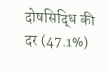दोषसिद्धि की दर (47.1%)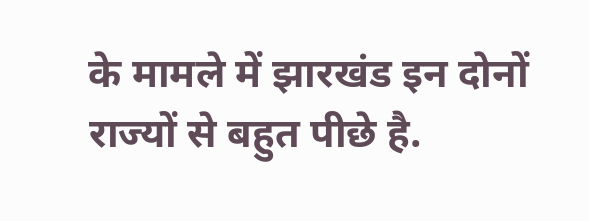के मामले में झारखंड इन दोनों राज्यों से बहुत पीछे है.